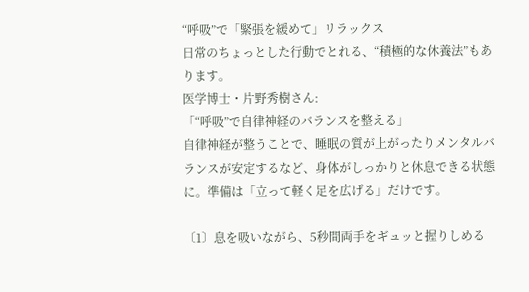“呼吸”で「緊張を緩めて」リラックス
日常のちょっとした行動でとれる、“積極的な休養法”もあります。
医学博士・片野秀樹さん:
「“呼吸”で自律神経のバランスを整える」
自律神経が整うことで、睡眠の質が上がったりメンタルバランスが安定するなど、身体がしっかりと休息できる状態に。準備は「立って軽く足を広げる」だけです。

〔1〕息を吸いながら、5秒間両手をギュッと握りしめる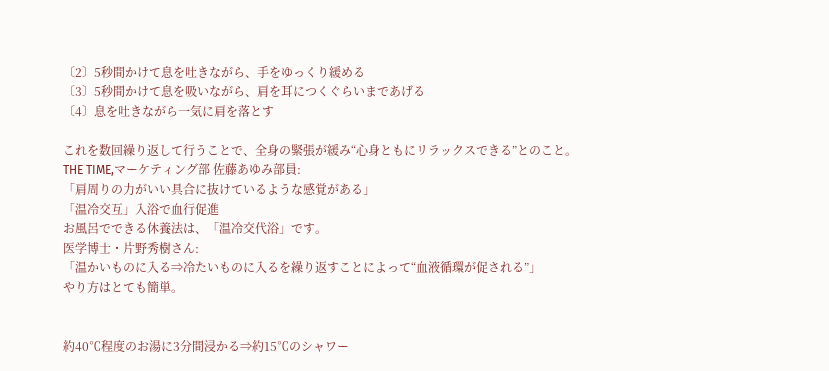〔2〕5秒間かけて息を吐きながら、手をゆっくり緩める
〔3〕5秒間かけて息を吸いながら、肩を耳につくぐらいまであげる
〔4〕息を吐きながら一気に肩を落とす

これを数回繰り返して行うことで、全身の緊張が緩み“心身ともにリラックスできる”とのこと。
THE TIME,マーケティング部 佐藤あゆみ部員:
「肩周りの力がいい具合に抜けているような感覚がある」
「温冷交互」入浴で血行促進
お風呂でできる休養法は、「温冷交代浴」です。
医学博士・片野秀樹さん:
「温かいものに入る⇒冷たいものに入るを繰り返すことによって“血液循環が促される”」
やり方はとても簡単。


約40℃程度のお湯に3分間浸かる⇒約15℃のシャワー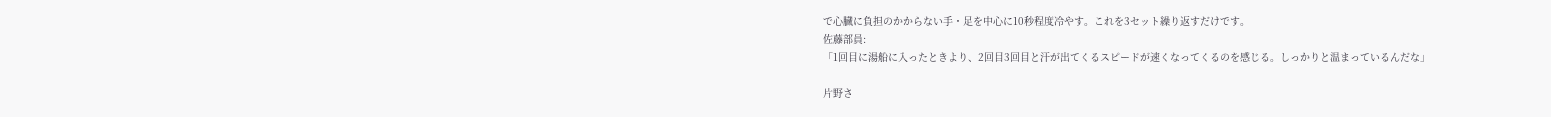で心臓に負担のかからない手・足を中心に10秒程度冷やす。これを3セット繰り返すだけです。
佐藤部員:
「1回目に湯船に入ったときより、2回目3回目と汗が出てくるスピードが速くなってくるのを感じる。しっかりと温まっているんだな」

片野さ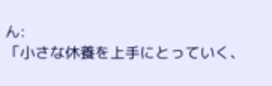ん:
「小さな休養を上手にとっていく、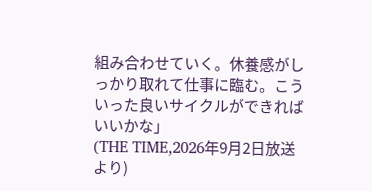組み合わせていく。休養感がしっかり取れて仕事に臨む。こういった良いサイクルができればいいかな」
(THE TIME,2026年9月2日放送より)